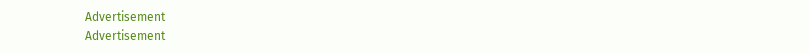Advertisement
Advertisement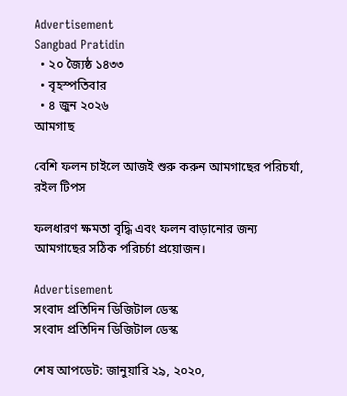Advertisement
Sangbad Pratidin
  • ২০ জ্যৈষ্ঠ ১৪৩৩
  • বৃহস্পতিবার
  • ৪ জুন ২০২৬
আমগাছ

বেশি ফলন চাইলে আজই শুরু করুন আমগাছের পরিচর্যা, রইল টিপস

ফলধারণ ক্ষমতা বৃদ্ধি এবং ফলন বাড়ানোর জন্য আমগাছের সঠিক পরিচর্চা প্রয়োজন।

Advertisement
সংবাদ প্রতিদিন ডিজিটাল ডেস্ক
সংবাদ প্রতিদিন ডিজিটাল ডেস্ক

শেষ আপডেট: জানুয়ারি ২৯, ২০২০,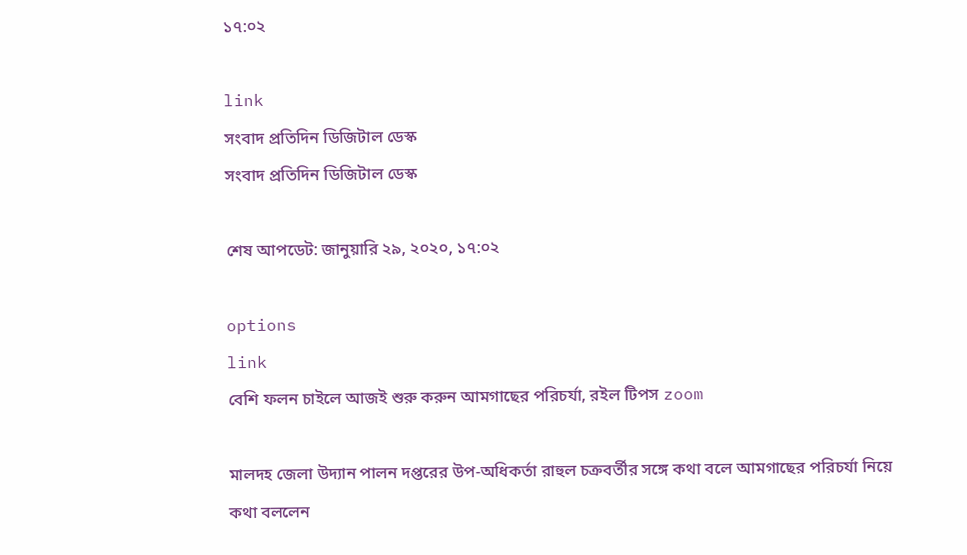১৭:০২

link
সংবাদ প্রতিদিন ডিজিটাল ডেস্ক
সংবাদ প্রতিদিন ডিজিটাল ডেস্ক

শেষ আপডেট: জানুয়ারি ২৯, ২০২০, ১৭:০২

options
link
বেশি ফলন চাইলে আজই শুরু করুন আমগাছের পরিচর্যা, রইল টিপস zoom

মালদহ জেলা উদ‍্যান পালন দপ্তরের উপ-অধিকর্তা রাহুল চক্রবর্তীর সঙ্গে কথা বলে আমগাছের পরিচর্যা নিয়ে কথা বললেন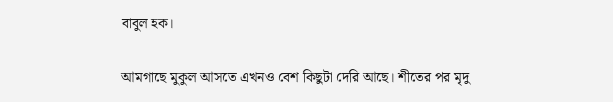বাবুল হক।

আমগাছে মুকুল আসতে এখনও বেশ কিছুটা দেরি আছে। শীতের পর মৃদু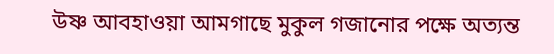উষ্ণ আবহাওয়া আমগাছে মুকুল গজানোর পক্ষে অত‍্যন্ত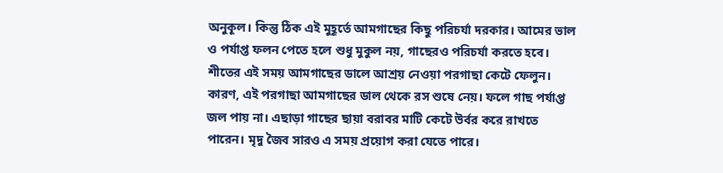অনুকূল। কিন্তু ঠিক এই মুহূর্তে আমগাছের কিছু পরিচর্যা দরকার। আমের ভাল ও পর্যাপ্ত ফলন পেতে হলে শুধু মুকুল নয়, গাছেরও পরিচর্যা করতে হবে। শীতের এই সময় আমগাছের ডালে আশ্রয় নেওয়া পরগাছা কেটে ফেলুন। কারণ, এই পরগাছা আমগাছের ডাল থেকে রস শুষে নেয়। ফলে গাছ পর্যাপ্ত জল পায় না। এছাড়া গাছের ছায়া বরাবর মাটি কেটে উর্বর করে রাখতে পারেন। মৃদু জৈব সারও এ সময় প্রয়োগ করা যেতে পারে।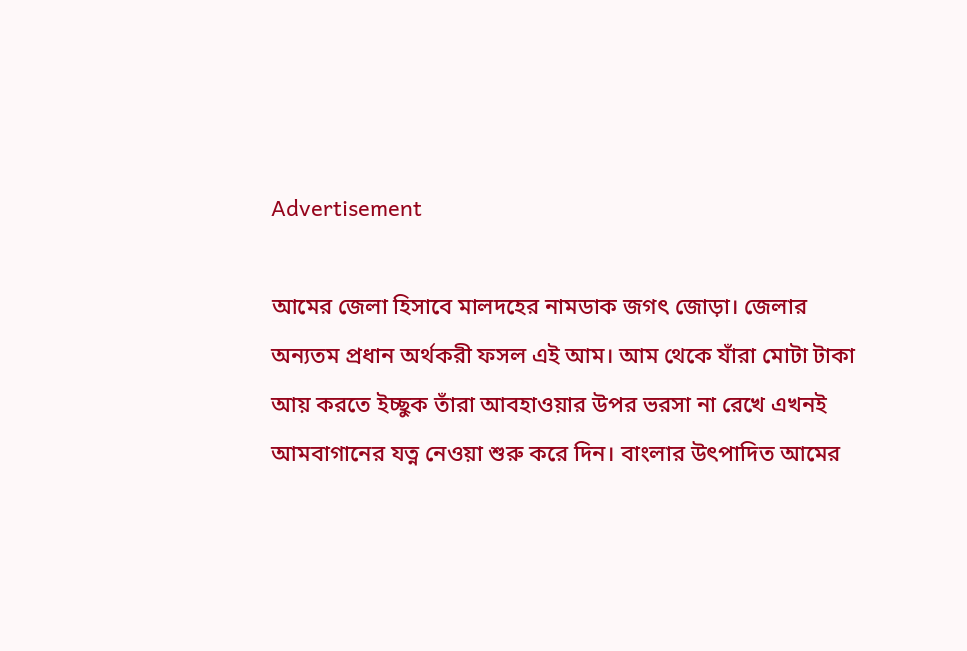Advertisement

আমের জেলা হিসাবে মালদহের নামডাক জগৎ জোড়া। জেলার অন্যতম প্রধান অর্থকরী ফসল এই আম। আম থেকে যাঁরা মোটা টাকা আয় করতে ইচ্ছুক তাঁরা আবহাওয়ার উপর ভরসা না রেখে এখনই আমবাগানের যত্ন নেওয়া শুরু করে দিন। বাংলার উৎপাদিত আমের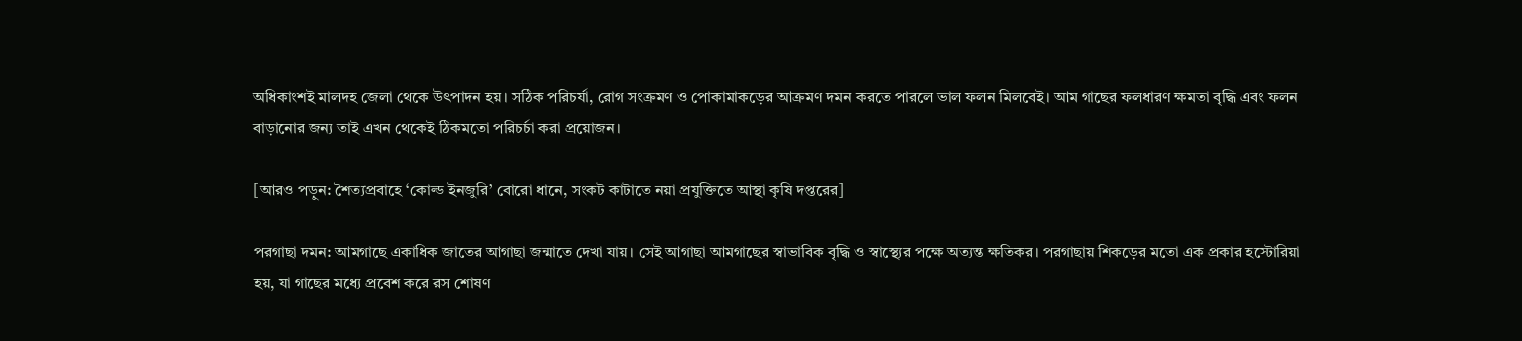অধিকাংশই মালদহ জেলা থেকে উৎপাদন হয়। সঠিক পরিচর্যা, রোগ সংক্রমণ ও পোকামাকড়ের আক্রমণ দমন করতে পারলে ভাল ফলন মিলবেই। আম গাছের ফলধারণ ক্ষমতা বৃদ্ধি এবং ফলন বাড়ানোর জন্য তাই এখন থেকেই ঠিকমতো পরিচর্চা করা প্রয়োজন।

[আরও পড়ুন: শৈত্যপ্রবাহে ‘কোল্ড ইনজুরি’ বোরো ধানে, সংকট কাটাতে নয়া প্রযুক্তিতে আস্থা কৃষি দপ্তরের]

পরগাছা দমন: আমগাছে একাধিক জাতের আগাছা জন্মাতে দেখা যায়। সেই আগাছা আমগাছের স্বাভাবিক বৃদ্ধি ও স্বাস্থ্যের পক্ষে অত‍্যন্ত ক্ষতিকর। পরগাছায় শিকড়ের মতো এক প্রকার হস্টোরিয়া হয়, যা গাছের মধ্যে প্রবেশ করে রস শোষণ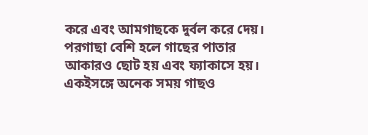করে এবং আমগাছকে দুর্বল করে দেয়। পরগাছা বেশি হলে গাছের পাতার আকারও ছোট হয় এবং ফ্যাকাসে হয়। একইসঙ্গে অনেক সময় গাছও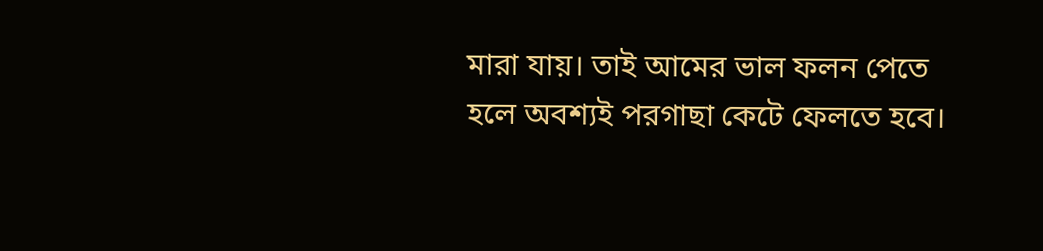মারা যায়। তাই আমের ভাল ফলন পেতে হলে অবশ্যই পরগাছা কেটে ফেলতে হবে।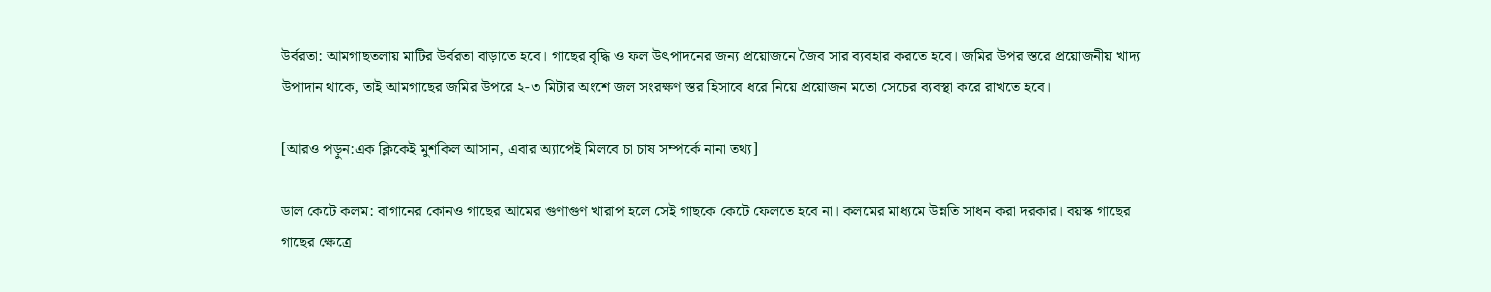উর্বরতা: আমগাছতলায় মাটির উর্বরতা বাড়াতে হবে। গাছের বৃদ্ধি ও ফল উৎপাদনের জন্য প্রয়োজনে জৈব সার ব্যবহার করতে হবে। জমির উপর স্তরে প্রয়োজনীয় খাদ্য উপাদান থাকে, তাই আমগাছের জমির উপরে ২-৩ মিটার অংশে জল সংরক্ষণ স্তর হিসাবে ধরে নিয়ে প্রয়োজন মতো সেচের ব্যবস্থা করে রাখতে হবে।

[আরও পড়ুন:এক ক্লিকেই মুশকিল আসান, এবার অ্যাপেই মিলবে চা চাষ সম্পর্কে নানা তথ্য]

ডাল কেটে কলম: বাগানের কোনও গাছের আমের গুণাগুণ খারাপ হলে সেই গাছকে কেটে ফেলতে হবে না। কলমের মাধ্যমে উন্নতি সাধন করা দরকার। বয়স্ক গাছের গাছের ক্ষেত্রে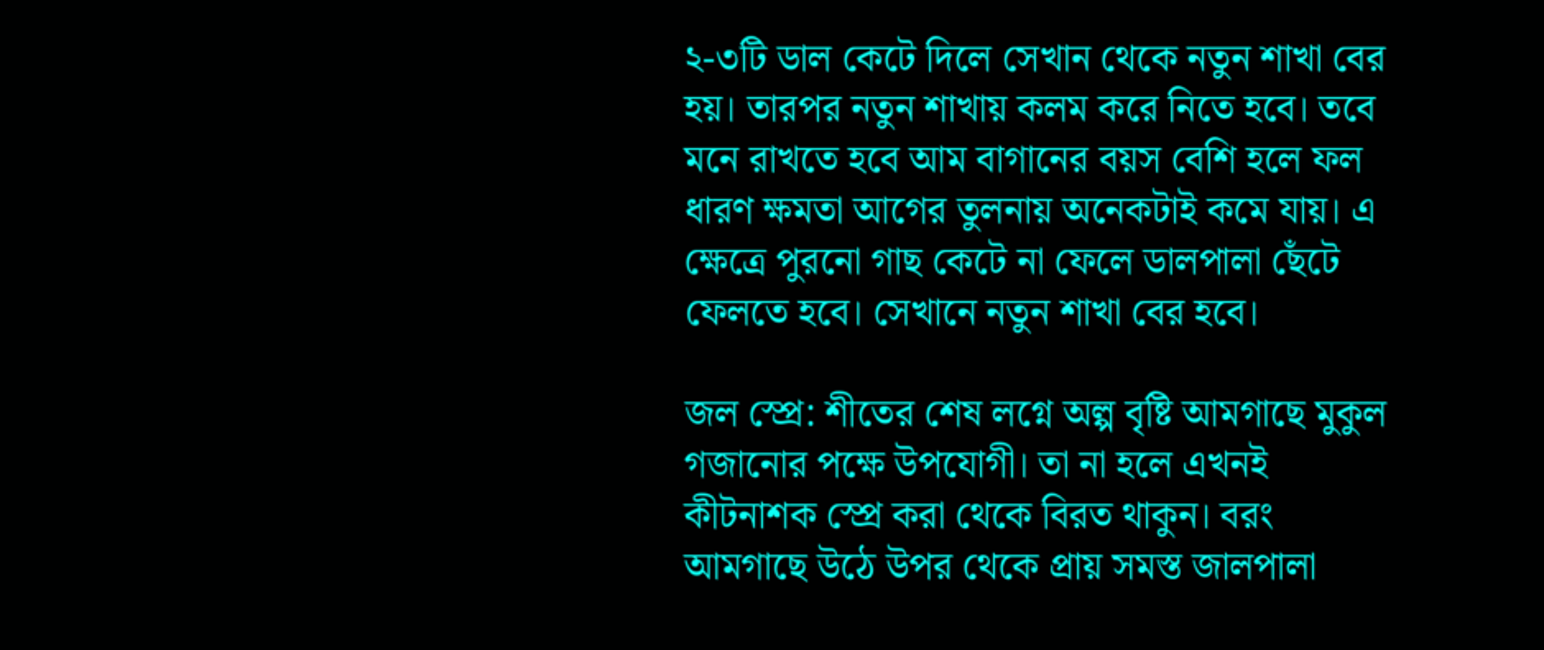২-৩টি ডাল কেটে দিলে সেখান থেকে নতুন শাখা বের হয়। তারপর নতুন শাখায় কলম করে নিতে হবে। তবে মনে রাখতে হবে আম বাগানের বয়স বেশি হলে ফল ধারণ ক্ষমতা আগের তুলনায় অনেকটাই কমে যায়। এ ক্ষেত্রে পুরনো গাছ কেটে না ফেলে ডালপালা ছেঁটে ফেলতে হবে। সেখানে নতুন শাখা বের হবে।

জল স্প্রে: শীতের শেষ লগ্নে অল্প বৃষ্টি আমগাছে মুকুল গজানোর পক্ষে উপযোগী। তা না হলে এখনই কীটনাশক স্প্রে করা থেকে বিরত থাকুন। বরং আমগাছে উঠে উপর থেকে প্রায় সমস্ত জালপালা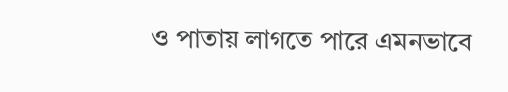ও পাতায় লাগতে পারে এমনভাবে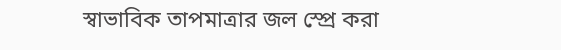স্বাভাবিক তাপমাত্রার জল স্প্রে করা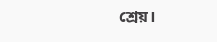শ্রেয়।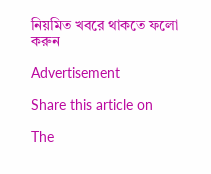নিয়মিত খবরে থাকতে ফলো করুন

Advertisement

Share this article on

The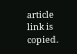article link is copied.